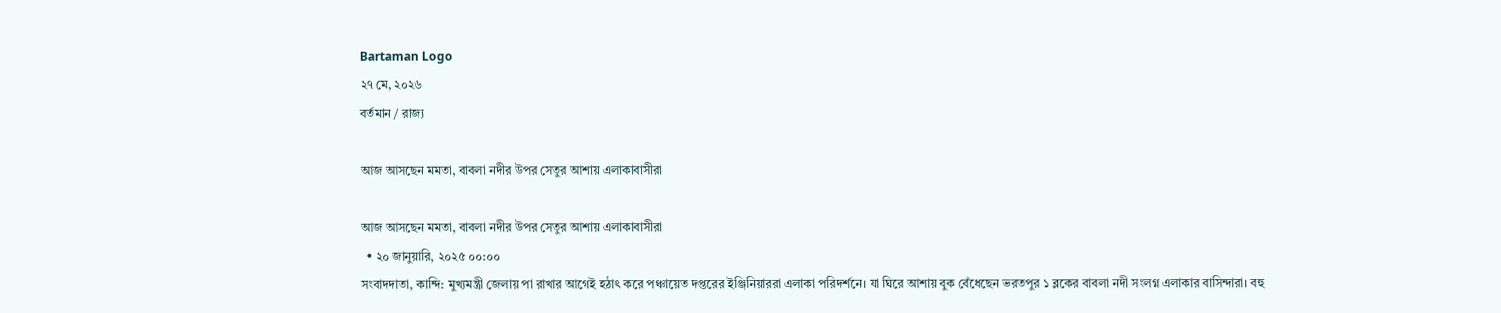Bartaman Logo
২৭ মে, ২০২৬
বর্তমান / রাজ্য

আজ আসছেন মমতা, বাবলা নদীর উপর সেতুর আশায় এলাকাবাসীরা

আজ আসছেন মমতা, বাবলা নদীর উপর সেতুর আশায় এলাকাবাসীরা
  • ২০ জানুয়ারি, ২০২৫ ০০:০০
সংবাদদাতা, কান্দি: মুখ্যমন্ত্রী জেলায় পা রাখার আগেই হঠাৎ করে পঞ্চায়েত দপ্তরের ইঞ্জিনিয়াররা এলাকা পরিদর্শনে। যা ঘিরে আশায় বুক বেঁধেছেন ভরতপুর ১ ব্লকের বাবলা নদী সংলগ্ন এলাকার বাসিন্দারা। বহু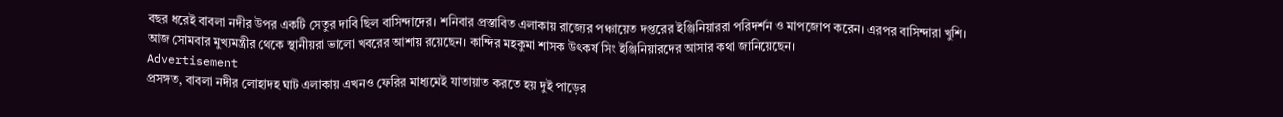বছর ধরেই বাবলা নদীর উপর একটি সেতুর দাবি ছিল বাসিন্দাদের। শনিবার প্রস্তাবিত এলাকায় রাজ্যের পঞ্চায়েত দপ্তরের ইঞ্জিনিয়াররা পরিদর্শন ও মাপজোপ করেন। এরপর বাসিন্দারা খুশি। আজ সোমবার মুখ্যমন্ত্রীর থেকে স্থানীয়রা ভালো খবরের আশায় রয়েছেন। কান্দির মহকুমা শাসক উৎকর্ষ সিং ইঞ্জিনিয়ারদের আসার কথা জানিয়েছেন।
Advertisement
প্রসঙ্গত, বাবলা নদীর লোহাদহ ঘাট এলাকায় এখনও ফেরির মাধ্যমেই যাতায়াত করতে হয় দুই পাড়ের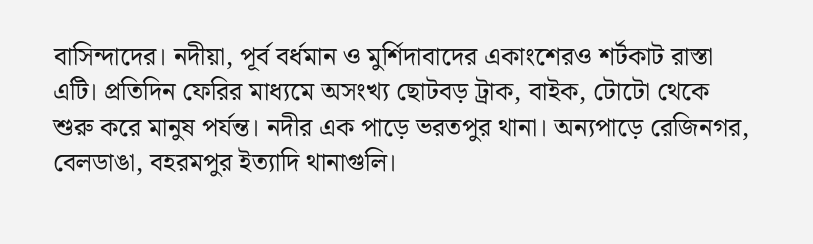বাসিন্দাদের। নদীয়া, পূর্ব বর্ধমান ও মুর্শিদাবাদের একাংশেরও শর্টকাট রাস্তা এটি। প্রতিদিন ফেরির মাধ্যমে অসংখ্য ছোটবড় ট্রাক, বাইক, টোটো থেকে শুরু করে মানুষ পর্যন্ত। নদীর এক পাড়ে ভরতপুর থানা। অন্যপাড়ে রেজিনগর, বেলডাঙা, বহরমপুর ইত্যাদি থানাগুলি।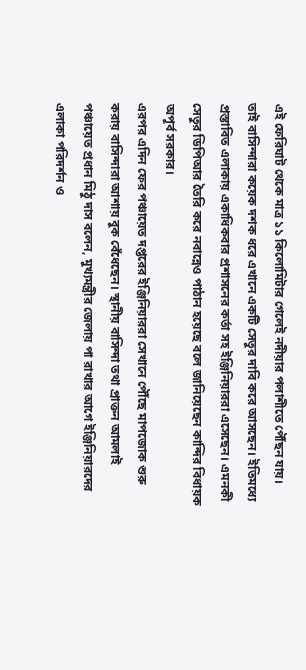এই ফেরিঘাট থেকে মাত্র ১১ কিলোমিটার গেলেই নদীয়ার পলাশীতে পৌঁছন যায়।
তাই বাসিন্দারা কয়েক দশক ধরে এখানে একটি সেতুর দাবি করে আসছেন। ইতিমধ্যে প্রস্তাবিত এলাকায় একাধিকবার প্রশাসনের কর্তা সহ ইঞ্জিনিয়াররা এসেছেন। এমনকী সেতুর ডিপিআর তৈরি করে নবান্নেও পাঠান হয়েছে বলে জানিয়েছেন কান্দির বিধায়ক অপূর্ব সরকার।
এরপর এদিন ফের পঞ্চায়েত দপ্তরের ইঞ্জিনিয়াররা সেখানে পৌঁছে মাপজোক শুরু করায় বাসিন্দারা আশায় বুক বেঁধেছেন। স্থানীয় বাসিন্দা তথা প্রাক্তন আমলাই পঞ্চায়েত প্রধান মিঠু দাস বলেন, মুখ্যমন্ত্রীর জেলায় পা রাখার আগে ইঞ্জিনিয়ারদের এলাকা পরিদর্শন ও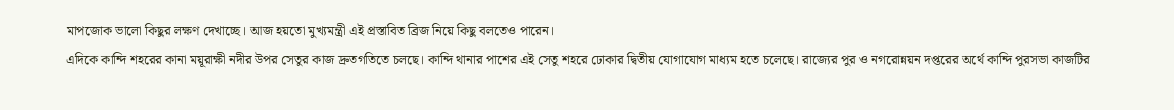মাপজোক ভালো কিছুর লক্ষণ দেখাচ্ছে। আজ হয়তো মুখ্যমন্ত্রী এই প্রস্তাবিত ব্রিজ নিয়ে কিছু বলতেও পারেন।
এদিকে কান্দি শহরের কানা ময়ূরাক্ষী নদীর উপর সেতুর কাজ দ্রুতগতিতে চলছে। কান্দি থানার পাশের এই সেতু শহরে ঢোকার দ্বিতীয় যোগাযোগ মাধ্যম হতে চলেছে। রাজ্যের পুর ও নগরোন্নয়ন দপ্তরের অর্থে কান্দি পুরসভা কাজটির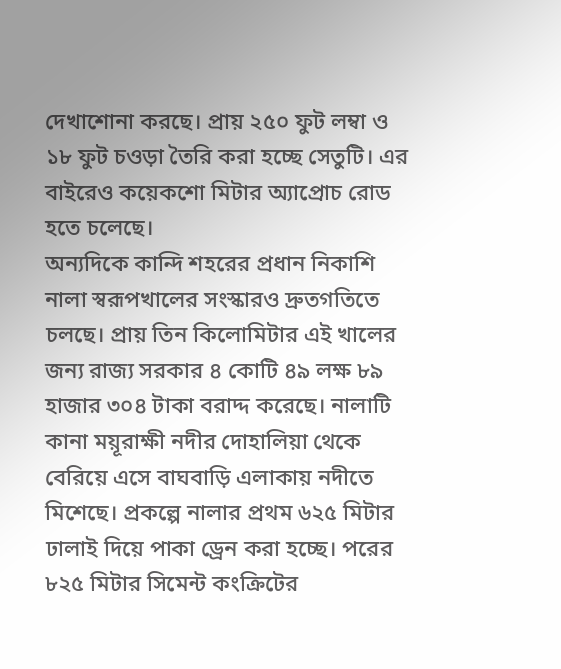দেখাশোনা করছে। প্রায় ২৫০ ফুট লম্বা ও ১৮ ফুট চওড়া তৈরি করা হচ্ছে সেতুটি। এর বাইরেও কয়েকশো মিটার অ্যাপ্রোচ রোড হতে চলেছে।
অন্যদিকে কান্দি শহরের প্রধান নিকাশি নালা স্বরূপখালের সংস্কারও দ্রুতগতিতে চলছে। প্রায় তিন কিলোমিটার এই খালের জন্য রাজ্য সরকার ৪ কোটি ৪৯ লক্ষ ৮৯ হাজার ৩০৪ টাকা বরাদ্দ করেছে। নালাটি কানা ময়ূরাক্ষী নদীর দোহালিয়া থেকে বেরিয়ে এসে বাঘবাড়ি এলাকায় নদীতে মিশেছে। প্রকল্পে নালার প্রথম ৬২৫ মিটার ঢালাই দিয়ে পাকা ড্রেন করা হচ্ছে। পরের ৮২৫ মিটার সিমেন্ট কংক্রিটের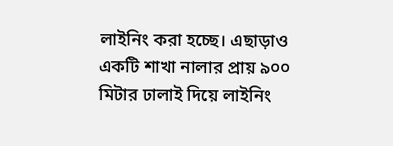লাইনিং করা হচ্ছে। এছাড়াও একটি শাখা নালার প্রায় ৯০০ মিটার ঢালাই দিয়ে লাইনিং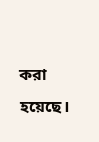করা হয়েছে।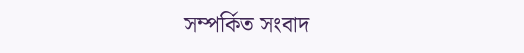সম্পর্কিত সংবাদ